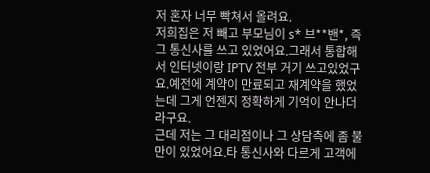저 혼자 너무 빡쳐서 올려요.
저희집은 저 빼고 부모님이 s* 브**밴*, 즉 그 통신사를 쓰고 있었어요.그래서 통합해서 인터넷이랑 IPTV 전부 거기 쓰고있었구요.예전에 계약이 만료되고 재계약을 했었는데 그게 언젠지 정확하게 기억이 안나더라구요.
근데 저는 그 대리점이나 그 상담측에 좀 불만이 있었어요.타 통신사와 다르게 고객에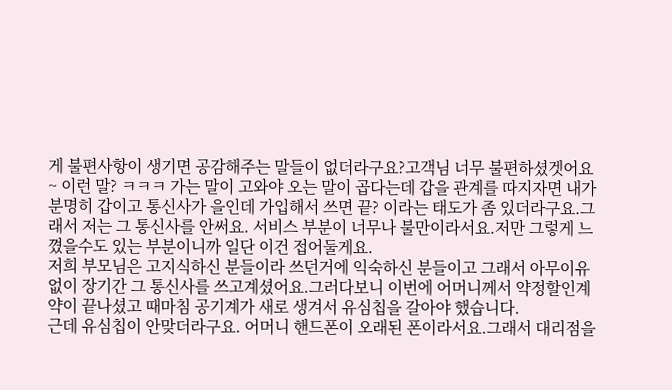게 불편사항이 생기면 공감해주는 말들이 없더라구요?고객님 너무 불편하셨겟어요~ 이런 말? ㅋㅋㅋ 가는 말이 고와야 오는 말이 곱다는데 갑을 관계를 따지자면 내가 분명히 갑이고 통신사가 을인데 가입해서 쓰면 끝? 이라는 태도가 좀 있더라구요.그래서 저는 그 통신사를 안써요. 서비스 부분이 너무나 불만이라서요.저만 그렇게 느꼈을수도 있는 부분이니까 일단 이건 접어둘게요.
저희 부모님은 고지식하신 분들이라 쓰던거에 익숙하신 분들이고 그래서 아무이유없이 장기간 그 통신사를 쓰고계셨어요.그러다보니 이번에 어머니께서 약정할인계약이 끝나셨고 때마침 공기계가 새로 생겨서 유심칩을 갈아야 했습니다.
근데 유심칩이 안맞더라구요. 어머니 핸드폰이 오래된 폰이라서요.그래서 대리점을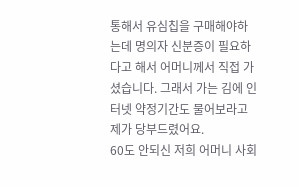통해서 유심칩을 구매해야하는데 명의자 신분증이 필요하다고 해서 어머니께서 직접 가셨습니다. 그래서 가는 김에 인터넷 약정기간도 물어보라고 제가 당부드렸어요.
60도 안되신 저희 어머니 사회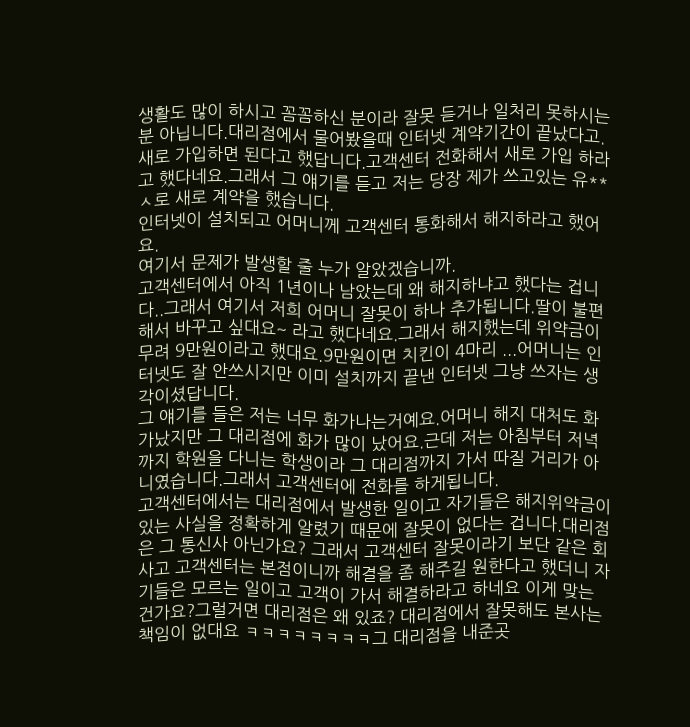생활도 많이 하시고 꼼꼼하신 분이라 잘못 듣거나 일처리 못하시는 분 아닙니다.대리점에서 물어봤을때 인터넷 계약기간이 끝났다고.새로 가입하면 된다고 했답니다.고객센터 전화해서 새로 가입 하라고 했다네요.그래서 그 얘기를 듣고 저는 당장 제가 쓰고있는 유**ㅅ로 새로 계약을 했습니다.
인터넷이 설치되고 어머니께 고객센터 통화해서 해지하라고 했어요.
여기서 문제가 발생할 줄 누가 알았겠습니까.
고객센터에서 아직 1년이나 남았는데 왜 해지하냐고 했다는 겁니다..그래서 여기서 저희 어머니 잘못이 하나 추가됩니다.딸이 불편해서 바꾸고 싶대요~ 라고 했다네요.그래서 해지했는데 위약금이 무려 9만원이라고 했대요.9만원이면 치킨이 4마리 ...어머니는 인터넷도 잘 안쓰시지만 이미 설치까지 끝낸 인터넷 그냥 쓰자는 생각이셨답니다.
그 얘기를 들은 저는 너무 화가나는거예요.어머니 해지 대처도 화가났지만 그 대리점에 화가 많이 났어요.근데 저는 아침부터 저녁까지 학원을 다니는 학생이라 그 대리점까지 가서 따질 거리가 아니였습니다.그래서 고객센터에 전화를 하게됩니다.
고객센터에서는 대리점에서 발생한 일이고 자기들은 해지위약금이 있는 사실을 정확하게 알렸기 때문에 잘못이 없다는 겁니다.대리점은 그 통신사 아닌가요? 그래서 고객센터 잘못이라기 보단 같은 회사고 고객센터는 본점이니까 해결을 좀 해주길 원한다고 했더니 자기들은 모르는 일이고 고객이 가서 해결하라고 하네요 이게 맞는 건가요?그럴거면 대리점은 왜 있죠? 대리점에서 잘못해도 본사는 책임이 없대요 ㅋㅋㅋㅋㅋㅋㅋㅋ그 대리점을 내준곳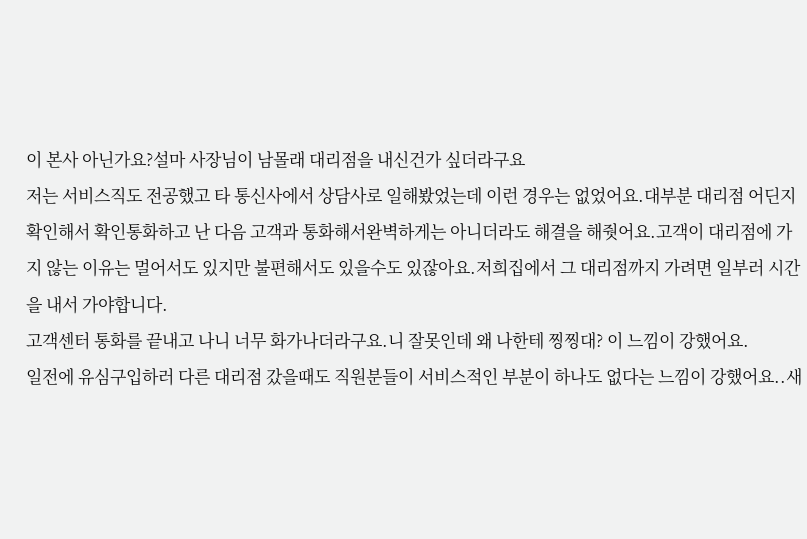이 본사 아닌가요?설마 사장님이 남몰래 대리점을 내신건가 싶더라구요
저는 서비스직도 전공했고 타 통신사에서 상담사로 일해봤었는데 이런 경우는 없었어요.대부분 대리점 어딘지 확인해서 확인통화하고 난 다음 고객과 통화해서완벽하게는 아니더라도 해결을 해줫어요.고객이 대리점에 가지 않는 이유는 멀어서도 있지만 불편해서도 있을수도 있잖아요.저희집에서 그 대리점까지 가려면 일부러 시간을 내서 가야합니다.
고객센터 통화를 끝내고 나니 너무 화가나더라구요.니 잘못인데 왜 나한테 찡찡대? 이 느낌이 강했어요.
일전에 유심구입하러 다른 대리점 갔을때도 직원분들이 서비스적인 부분이 하나도 없다는 느낌이 강했어요..새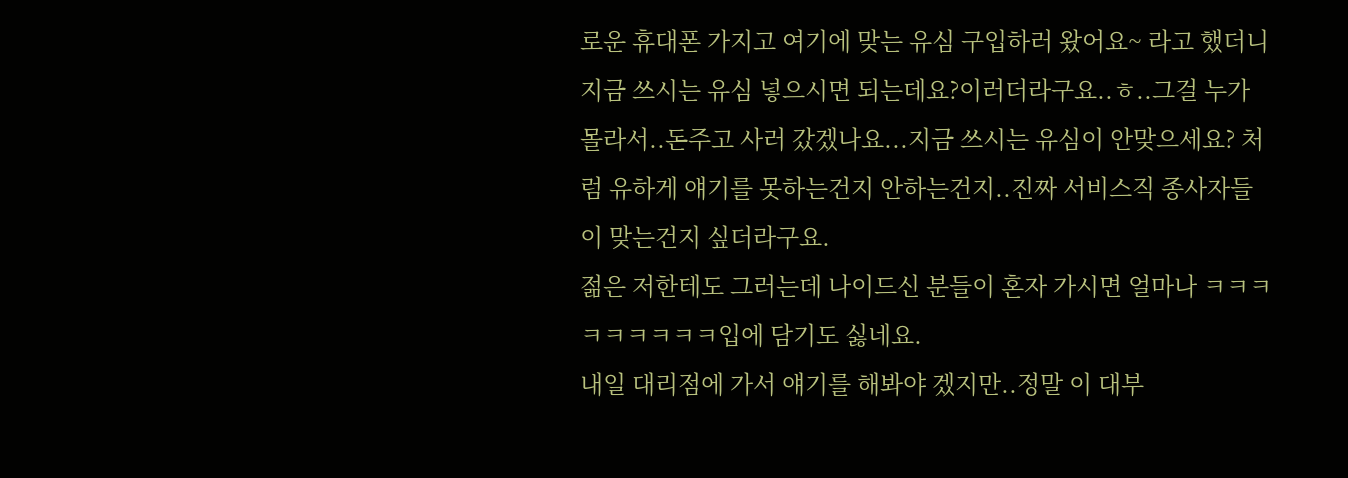로운 휴대폰 가지고 여기에 맞는 유심 구입하러 왔어요~ 라고 했더니지금 쓰시는 유심 넣으시면 되는데요?이러더라구요..ㅎ..그걸 누가 몰라서..돈주고 사러 갔겠나요...지금 쓰시는 유심이 안맞으세요? 처럼 유하게 얘기를 못하는건지 안하는건지..진짜 서비스직 종사자들이 맞는건지 싶더라구요.
젊은 저한테도 그러는데 나이드신 분들이 혼자 가시면 얼마나 ㅋㅋㅋㅋㅋㅋㅋㅋㅋ입에 담기도 싫네요.
내일 대리점에 가서 얘기를 해봐야 겠지만..정말 이 대부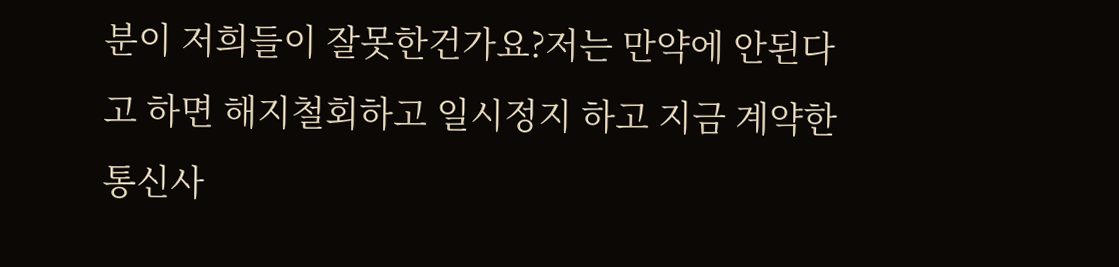분이 저희들이 잘못한건가요?저는 만약에 안된다고 하면 해지철회하고 일시정지 하고 지금 계약한 통신사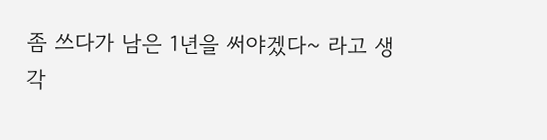좀 쓰다가 남은 1년을 써야겠다~ 라고 생각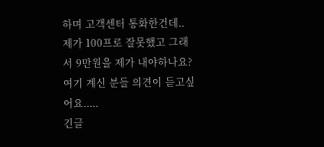하며 고객센터 통화한건데..
제가 100프로 잘못했고 그래서 9만원을 제가 내야하나요?여기 계신 분들 의견이 듣고싶어요.....
긴글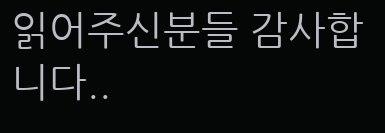읽어주신분들 감사합니다..